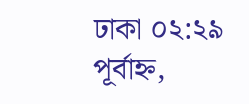ঢাকা ০২:২৯ পূর্বাহ্ন,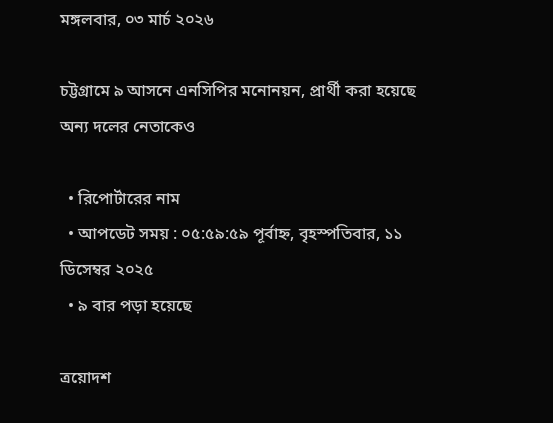মঙ্গলবার, ০৩ মার্চ ২০২৬

চট্টগ্রামে ৯ আসনে এনসিপির মনোনয়ন, প্রার্থী করা হয়েছে অন্য দলের নেতাকেও

  • রিপোর্টারের নাম
  • আপডেট সময় : ০৫:৫৯:৫৯ পূর্বাহ্ন, বৃহস্পতিবার, ১১ ডিসেম্বর ২০২৫
  • ৯ বার পড়া হয়েছে

ত্রয়োদশ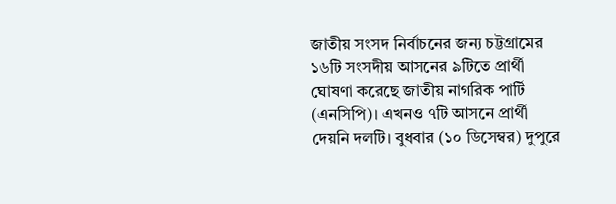জাতীয় সংসদ নির্বাচনের জন্য চট্টগ্রামের ১৬টি সংসদীয় আসনের ৯টিতে প্রার্থী ঘোষণা করেছে জাতীয় নাগরিক পার্টি (এনসিপি)। এখনও ৭টি আসনে প্রার্থী দেয়নি দলটি। বুধবার (১০ ডিসেম্বর) দুপুরে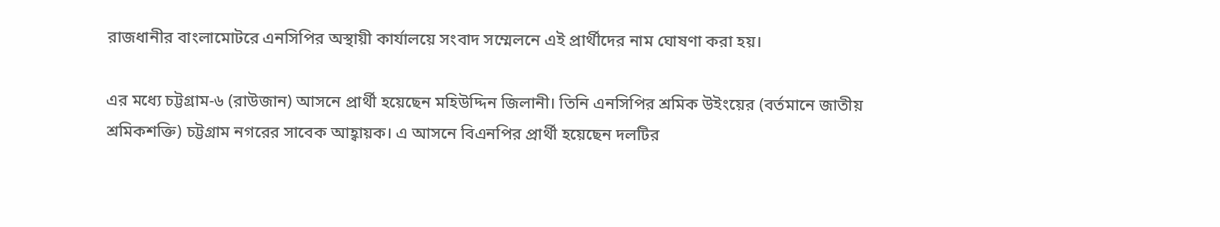রাজধানীর বাংলামোটরে এনসিপির অস্থায়ী কার্যালয়ে সংবাদ সম্মেলনে এই প্রার্থীদের নাম ঘোষণা করা হয়।

এর মধ্যে চট্টগ্রাম-৬ (রাউজান) আসনে প্রার্থী হয়েছেন মহিউদ্দিন জিলানী। তিনি এনসিপির শ্রমিক উইংয়ের (বর্তমানে জাতীয় শ্রমিকশক্তি) চট্টগ্রাম নগরের সাবেক আহ্বায়ক। এ আসনে বিএনপির প্রার্থী হয়েছেন দলটির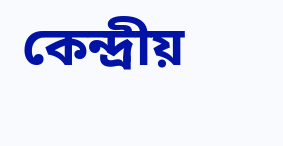কেন্দ্রীয়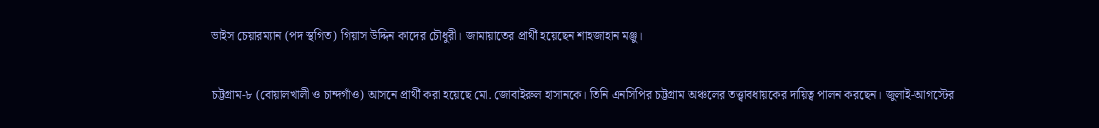ভাইস চেয়ারম্যান (পদ স্থগিত) গিয়াস উদ্দিন কাদের চৌধুরী। জামায়াতের প্রার্থী হয়েছেন শাহজাহান মঞ্জু।

চট্টগ্রাম-৮ (বোয়ালখালী ও চান্দগাঁও) আসনে প্রার্থী করা হয়েছে মো. জোবাইরুল হাসানকে। তিনি এনসিপির চট্টগ্রাম অঞ্চলের তত্ত্বাবধায়কের দায়িত্ব পালন করছেন। জুলাই-আগস্টের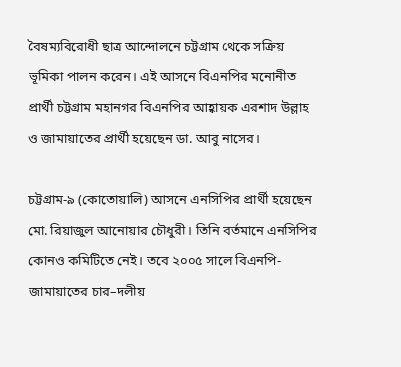বৈষম্যবিরোধী ছাত্র আন্দোলনে চট্টগ্রাম থেকে সক্রিয় ভূমিকা পালন করেন। এই আসনে বিএনপির মনোনীত প্রার্থী চট্টগ্রাম মহানগর বিএনপির আহ্বায়ক এরশাদ উল্লাহ ও জামায়াতের প্রার্থী হয়েছেন ডা. আবু নাসের।

চট্টগ্রাম-৯ (কোতোয়ালি) আসনে এনসিপির প্রার্থী হয়েছেন মো. রিয়াজুল আনোয়ার চৌধুরী। তিনি বর্তমানে এনসিপির কোনও কমিটিতে নেই। তবে ২০০৫ সালে বিএনপি-জামায়াতের চার–দলীয়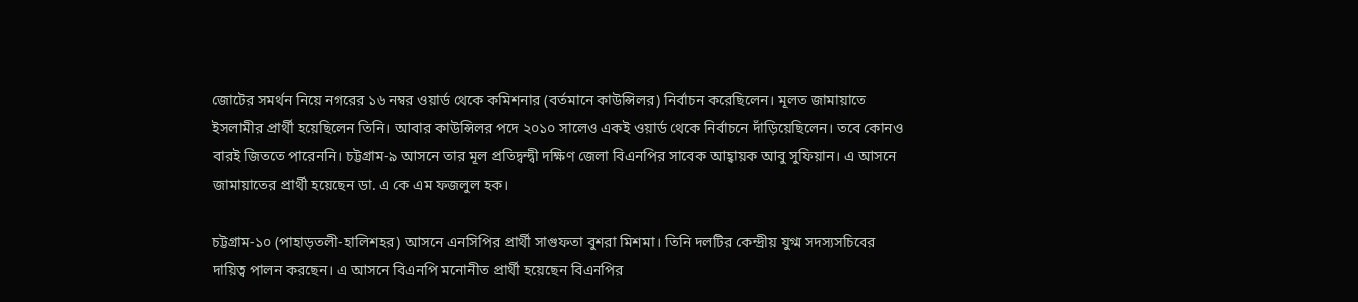জোটের সমর্থন নিয়ে নগরের ১৬ নম্বর ওয়ার্ড থেকে কমিশনার (বর্তমানে কাউন্সিলর) নির্বাচন করেছিলেন। মূলত জামায়াতে ইসলামীর প্রার্থী হয়েছিলেন তিনি। আবার কাউন্সিলর পদে ২০১০ সালেও একই ওয়ার্ড থেকে নির্বাচনে দাঁড়িয়েছিলেন। তবে কোনও বারই জিততে পারেননি। চট্টগ্রাম-৯ আসনে তার মূল প্রতিদ্বন্দ্বী দক্ষিণ জেলা বিএনপির সাবেক আহ্বায়ক আবু সুফিয়ান। এ আসনে জামায়াতের প্রার্থী হয়েছেন ডা. এ কে এম ফজলুল হক।

চট্টগ্রাম-১০ (পাহাড়তলী-হালিশহর) আসনে এনসিপির প্রার্থী সাগুফতা বুশরা মিশমা। তিনি দলটির কেন্দ্রীয় যুগ্ম সদস্যসচিবের দায়িত্ব পালন করছেন। এ আসনে বিএনপি মনোনীত প্রার্থী হয়েছেন বিএনপির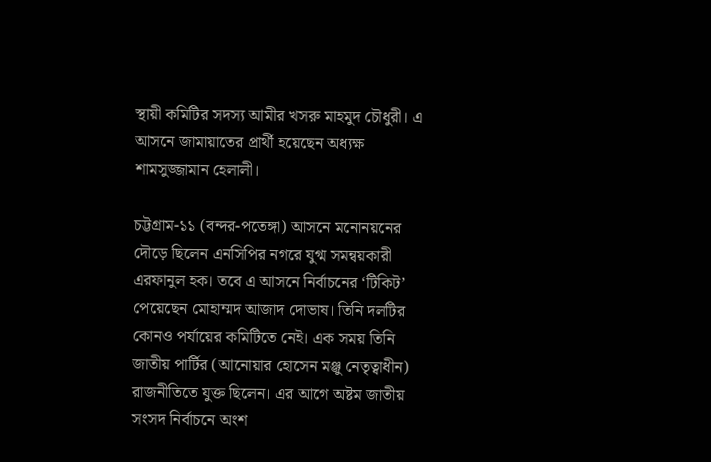স্থায়ী কমিটির সদস্য আমীর খসরু মাহমুদ চৌধুরী। এ আসনে জামায়াতের প্রার্থী হয়েছেন অধ্যক্ষ শামসুজ্জামান হেলালী।

চট্টগ্রাম-১১ (বন্দর-পতেঙ্গা) আসনে মনোনয়নের দৌড়ে ছিলেন এনসিপির নগরে যুগ্ম সমন্বয়কারী এরফানুল হক। তবে এ আসনে নির্বাচনের ‘টিকিট’ পেয়েছেন মোহাম্মদ আজাদ দোভাষ। তিনি দলটির কোনও পর্যায়ের কমিটিতে নেই। এক সময় তিনি জাতীয় পার্টির (আনোয়ার হোসেন মঞ্জু নেতৃত্বাধীন) রাজনীতিতে যুক্ত ছিলেন। এর আগে অষ্টম জাতীয় সংসদ নির্বাচনে অংশ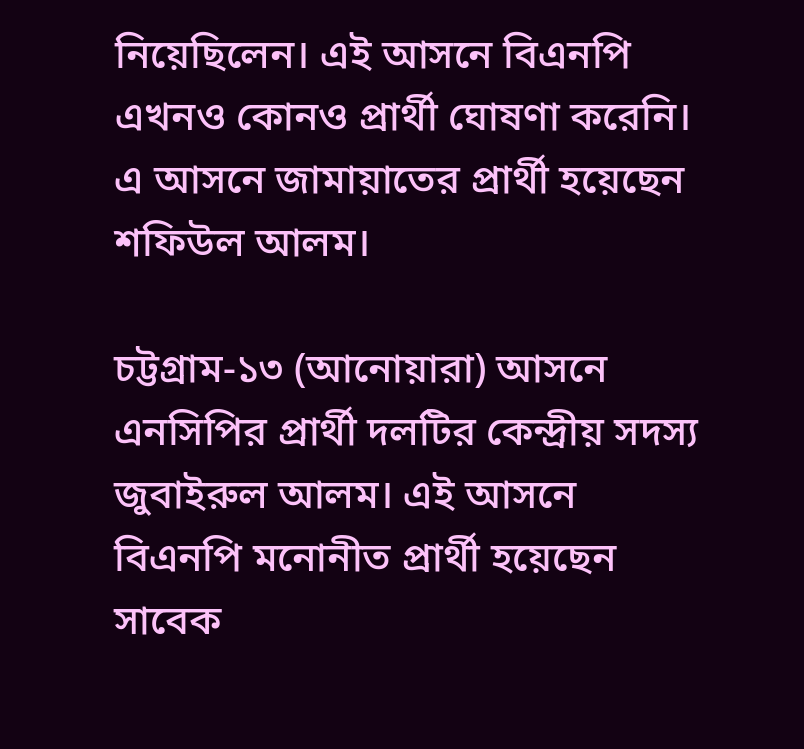নিয়েছিলেন। এই আসনে বিএনপি এখনও কোনও প্রার্থী ঘোষণা করেনি। এ আসনে জামায়াতের প্রার্থী হয়েছেন শফিউল আলম।

চট্টগ্রাম-১৩ (আনোয়ারা) আসনে এনসিপির প্রার্থী দলটির কেন্দ্রীয় সদস্য জুবাইরুল আলম। এই আসনে বিএনপি মনোনীত প্রার্থী হয়েছেন সাবেক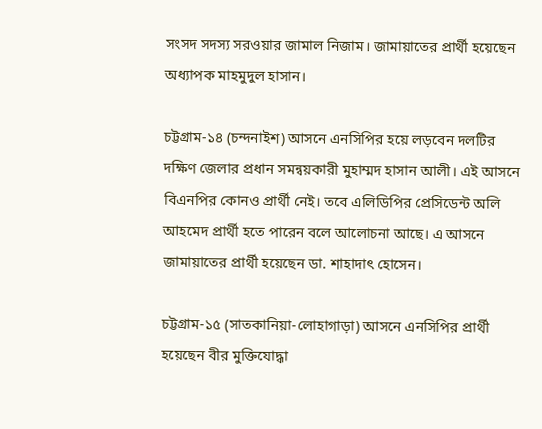সংসদ সদস্য সরওয়ার জামাল নিজাম। জামায়াতের প্রার্থী হয়েছেন অধ্যাপক মাহমুদুল হাসান।

চট্টগ্রাম-১৪ (চন্দনাইশ) আসনে এনসিপির হয়ে লড়বেন দলটির দক্ষিণ জেলার প্রধান সমন্বয়কারী মুহাম্মদ হাসান আলী। এই আসনে বিএনপির কোনও প্রার্থী নেই। তবে এলিডিপির প্রেসিডেন্ট অলি আহমেদ প্রার্থী হতে পারেন বলে আলোচনা আছে। এ আসনে জামায়াতের প্রার্থী হয়েছেন ডা. শাহাদাৎ হোসেন।

চট্টগ্রাম-১৫ (সাতকানিয়া-লোহাগাড়া) আসনে এনসিপির প্রার্থী হয়েছেন বীর মুক্তিযোদ্ধা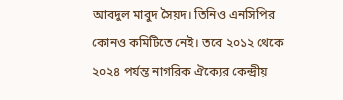আবদুল মাবুদ সৈয়দ। তিনিও এনসিপির কোনও কমিটিতে নেই। তবে ২০১২ থেকে ২০২৪ পর্যন্ত নাগরিক ঐক্যের কেন্দ্রীয়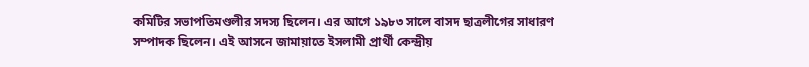কমিটির সভাপতিমণ্ডলীর সদস্য ছিলেন। এর আগে ১৯৮৩ সালে বাসদ ছাত্রলীগের সাধারণ সম্পাদক ছিলেন। এই আসনে জামায়াতে ইসলামী প্রার্থী কেন্দ্রীয়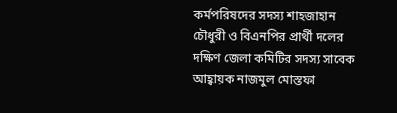কর্মপরিষদের সদস্য শাহজাহান চৌধুরী ও বিএনপির প্রার্থী দলের দক্ষিণ জেলা কমিটির সদস্য সাবেক আহ্বায়ক নাজমুল মোস্তফা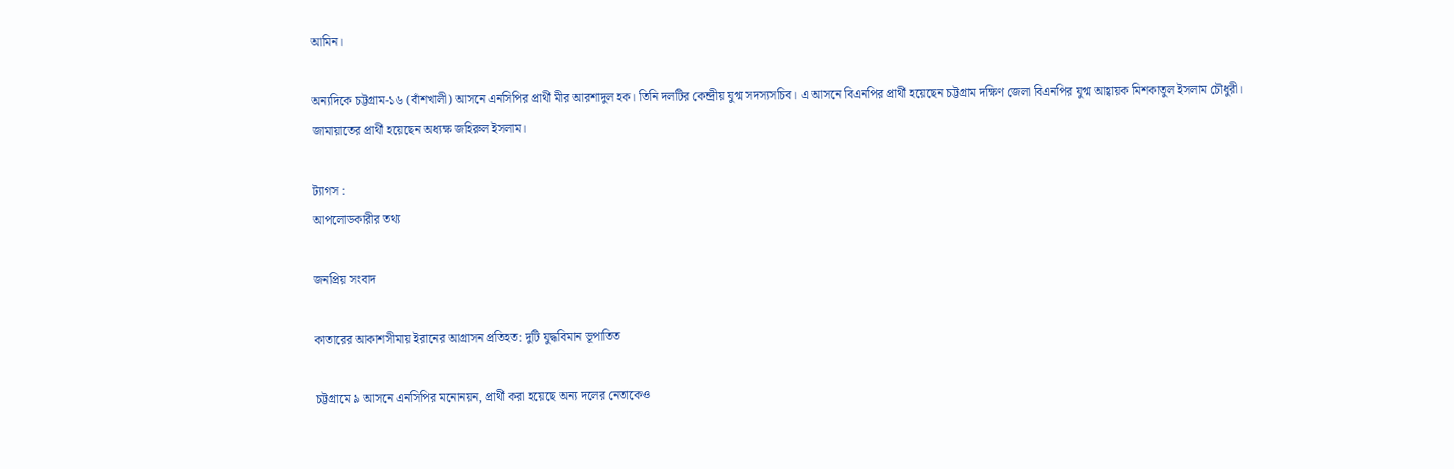আমিন।

অন্যদিকে চট্টগ্রাম-১৬ (বাঁশখালী) আসনে এনসিপির প্রার্থী মীর আরশাদুল হক। তিনি দলটির কেন্দ্রীয় যুগ্ম সদস্যসচিব। এ আসনে বিএনপির প্রার্থী হয়েছেন চট্টগ্রাম দক্ষিণ জেলা বিএনপির যুগ্ম আহ্বায়ক মিশকাতুল ইসলাম চৌধুরী। জামায়াতের প্রার্থী হয়েছেন অধ্যক্ষ জহিরুল ইসলাম।

ট্যাগস :
আপলোডকারীর তথ্য

জনপ্রিয় সংবাদ

কাতারের আকাশসীমায় ইরানের আগ্রাসন প্রতিহত: দুটি যুদ্ধবিমান ভূপাতিত

চট্টগ্রামে ৯ আসনে এনসিপির মনোনয়ন, প্রার্থী করা হয়েছে অন্য দলের নেতাকেও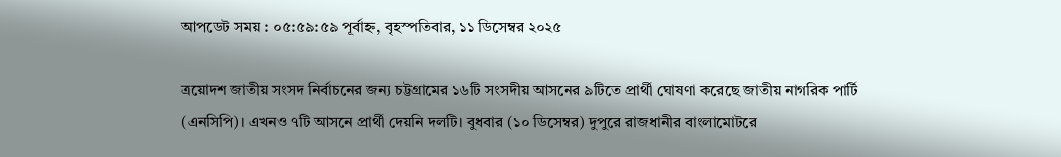আপডেট সময় : ০৫:৫৯:৫৯ পূর্বাহ্ন, বৃহস্পতিবার, ১১ ডিসেম্বর ২০২৫

ত্রয়োদশ জাতীয় সংসদ নির্বাচনের জন্য চট্টগ্রামের ১৬টি সংসদীয় আসনের ৯টিতে প্রার্থী ঘোষণা করেছে জাতীয় নাগরিক পার্টি (এনসিপি)। এখনও ৭টি আসনে প্রার্থী দেয়নি দলটি। বুধবার (১০ ডিসেম্বর) দুপুরে রাজধানীর বাংলামোটরে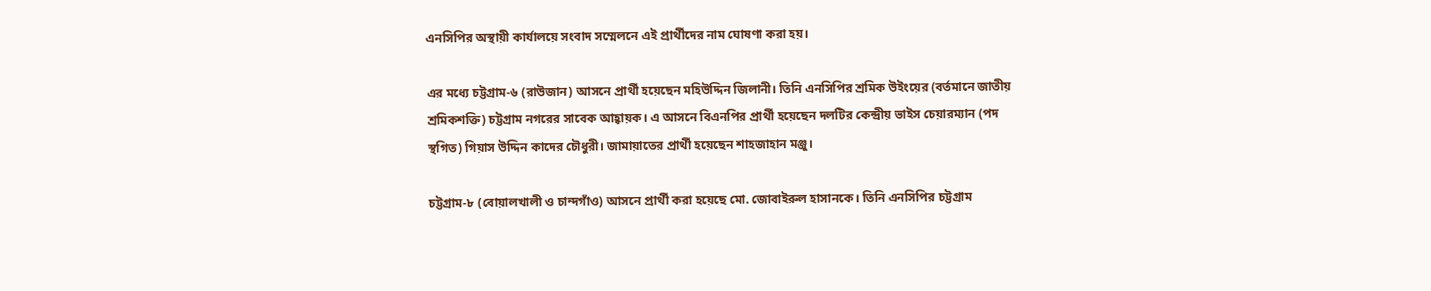এনসিপির অস্থায়ী কার্যালয়ে সংবাদ সম্মেলনে এই প্রার্থীদের নাম ঘোষণা করা হয়।

এর মধ্যে চট্টগ্রাম-৬ (রাউজান) আসনে প্রার্থী হয়েছেন মহিউদ্দিন জিলানী। তিনি এনসিপির শ্রমিক উইংয়ের (বর্তমানে জাতীয় শ্রমিকশক্তি) চট্টগ্রাম নগরের সাবেক আহ্বায়ক। এ আসনে বিএনপির প্রার্থী হয়েছেন দলটির কেন্দ্রীয় ভাইস চেয়ারম্যান (পদ স্থগিত) গিয়াস উদ্দিন কাদের চৌধুরী। জামায়াতের প্রার্থী হয়েছেন শাহজাহান মঞ্জু।

চট্টগ্রাম-৮ (বোয়ালখালী ও চান্দগাঁও) আসনে প্রার্থী করা হয়েছে মো. জোবাইরুল হাসানকে। তিনি এনসিপির চট্টগ্রাম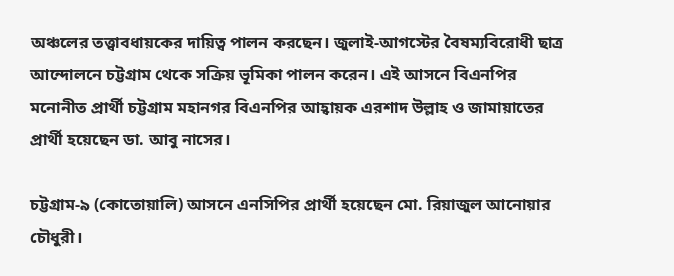অঞ্চলের তত্ত্বাবধায়কের দায়িত্ব পালন করছেন। জুলাই-আগস্টের বৈষম্যবিরোধী ছাত্র আন্দোলনে চট্টগ্রাম থেকে সক্রিয় ভূমিকা পালন করেন। এই আসনে বিএনপির মনোনীত প্রার্থী চট্টগ্রাম মহানগর বিএনপির আহ্বায়ক এরশাদ উল্লাহ ও জামায়াতের প্রার্থী হয়েছেন ডা. আবু নাসের।

চট্টগ্রাম-৯ (কোতোয়ালি) আসনে এনসিপির প্রার্থী হয়েছেন মো. রিয়াজুল আনোয়ার চৌধুরী।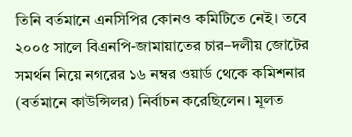তিনি বর্তমানে এনসিপির কোনও কমিটিতে নেই। তবে ২০০৫ সালে বিএনপি-জামায়াতের চার–দলীয় জোটের সমর্থন নিয়ে নগরের ১৬ নম্বর ওয়ার্ড থেকে কমিশনার (বর্তমানে কাউন্সিলর) নির্বাচন করেছিলেন। মূলত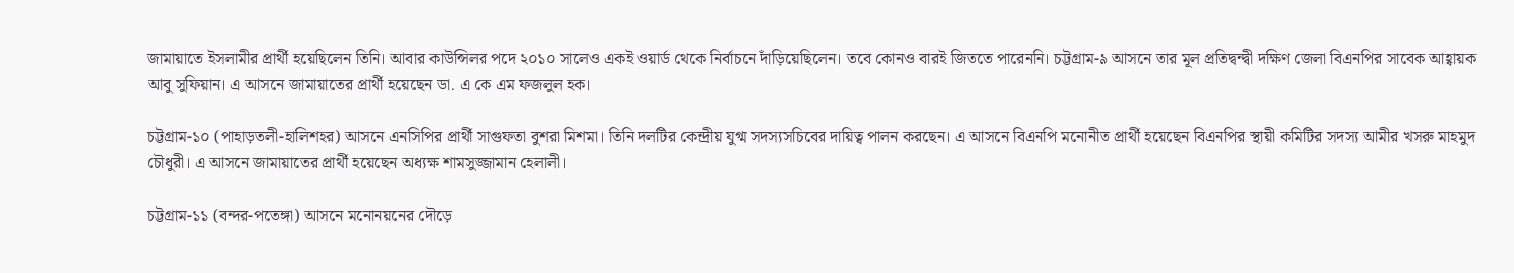জামায়াতে ইসলামীর প্রার্থী হয়েছিলেন তিনি। আবার কাউন্সিলর পদে ২০১০ সালেও একই ওয়ার্ড থেকে নির্বাচনে দাঁড়িয়েছিলেন। তবে কোনও বারই জিততে পারেননি। চট্টগ্রাম-৯ আসনে তার মূল প্রতিদ্বন্দ্বী দক্ষিণ জেলা বিএনপির সাবেক আহ্বায়ক আবু সুফিয়ান। এ আসনে জামায়াতের প্রার্থী হয়েছেন ডা. এ কে এম ফজলুল হক।

চট্টগ্রাম-১০ (পাহাড়তলী-হালিশহর) আসনে এনসিপির প্রার্থী সাগুফতা বুশরা মিশমা। তিনি দলটির কেন্দ্রীয় যুগ্ম সদস্যসচিবের দায়িত্ব পালন করছেন। এ আসনে বিএনপি মনোনীত প্রার্থী হয়েছেন বিএনপির স্থায়ী কমিটির সদস্য আমীর খসরু মাহমুদ চৌধুরী। এ আসনে জামায়াতের প্রার্থী হয়েছেন অধ্যক্ষ শামসুজ্জামান হেলালী।

চট্টগ্রাম-১১ (বন্দর-পতেঙ্গা) আসনে মনোনয়নের দৌড়ে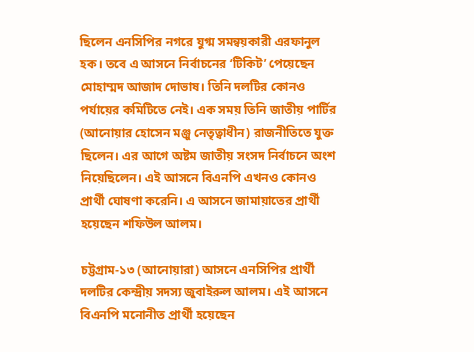ছিলেন এনসিপির নগরে যুগ্ম সমন্বয়কারী এরফানুল হক। তবে এ আসনে নির্বাচনের ‘টিকিট’ পেয়েছেন মোহাম্মদ আজাদ দোভাষ। তিনি দলটির কোনও পর্যায়ের কমিটিতে নেই। এক সময় তিনি জাতীয় পার্টির (আনোয়ার হোসেন মঞ্জু নেতৃত্বাধীন) রাজনীতিতে যুক্ত ছিলেন। এর আগে অষ্টম জাতীয় সংসদ নির্বাচনে অংশ নিয়েছিলেন। এই আসনে বিএনপি এখনও কোনও প্রার্থী ঘোষণা করেনি। এ আসনে জামায়াতের প্রার্থী হয়েছেন শফিউল আলম।

চট্টগ্রাম-১৩ (আনোয়ারা) আসনে এনসিপির প্রার্থী দলটির কেন্দ্রীয় সদস্য জুবাইরুল আলম। এই আসনে বিএনপি মনোনীত প্রার্থী হয়েছেন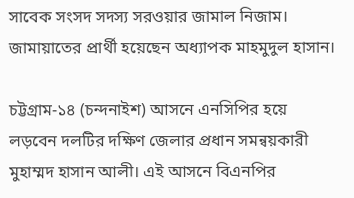সাবেক সংসদ সদস্য সরওয়ার জামাল নিজাম। জামায়াতের প্রার্থী হয়েছেন অধ্যাপক মাহমুদুল হাসান।

চট্টগ্রাম-১৪ (চন্দনাইশ) আসনে এনসিপির হয়ে লড়বেন দলটির দক্ষিণ জেলার প্রধান সমন্বয়কারী মুহাম্মদ হাসান আলী। এই আসনে বিএনপির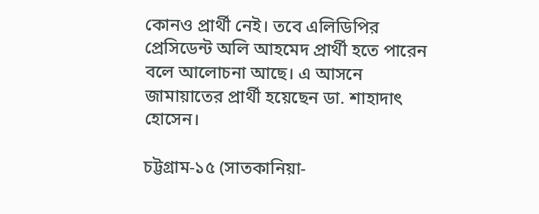কোনও প্রার্থী নেই। তবে এলিডিপির প্রেসিডেন্ট অলি আহমেদ প্রার্থী হতে পারেন বলে আলোচনা আছে। এ আসনে জামায়াতের প্রার্থী হয়েছেন ডা. শাহাদাৎ হোসেন।

চট্টগ্রাম-১৫ (সাতকানিয়া-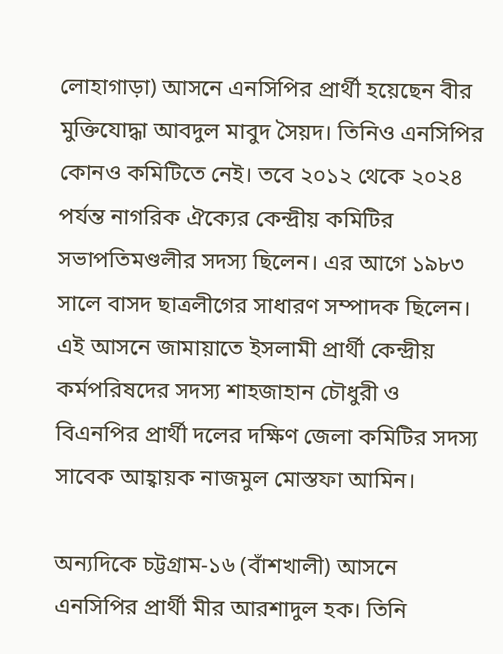লোহাগাড়া) আসনে এনসিপির প্রার্থী হয়েছেন বীর মুক্তিযোদ্ধা আবদুল মাবুদ সৈয়দ। তিনিও এনসিপির কোনও কমিটিতে নেই। তবে ২০১২ থেকে ২০২৪ পর্যন্ত নাগরিক ঐক্যের কেন্দ্রীয় কমিটির সভাপতিমণ্ডলীর সদস্য ছিলেন। এর আগে ১৯৮৩ সালে বাসদ ছাত্রলীগের সাধারণ সম্পাদক ছিলেন। এই আসনে জামায়াতে ইসলামী প্রার্থী কেন্দ্রীয় কর্মপরিষদের সদস্য শাহজাহান চৌধুরী ও বিএনপির প্রার্থী দলের দক্ষিণ জেলা কমিটির সদস্য সাবেক আহ্বায়ক নাজমুল মোস্তফা আমিন।

অন্যদিকে চট্টগ্রাম-১৬ (বাঁশখালী) আসনে এনসিপির প্রার্থী মীর আরশাদুল হক। তিনি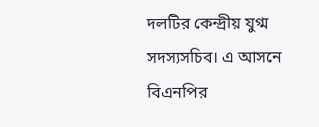দলটির কেন্দ্রীয় যুগ্ম সদস্যসচিব। এ আসনে বিএনপির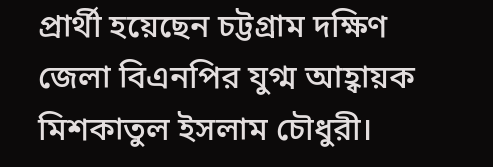প্রার্থী হয়েছেন চট্টগ্রাম দক্ষিণ জেলা বিএনপির যুগ্ম আহ্বায়ক মিশকাতুল ইসলাম চৌধুরী।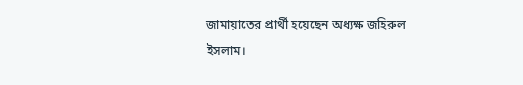জামায়াতের প্রার্থী হয়েছেন অধ্যক্ষ জহিরুল ইসলাম।